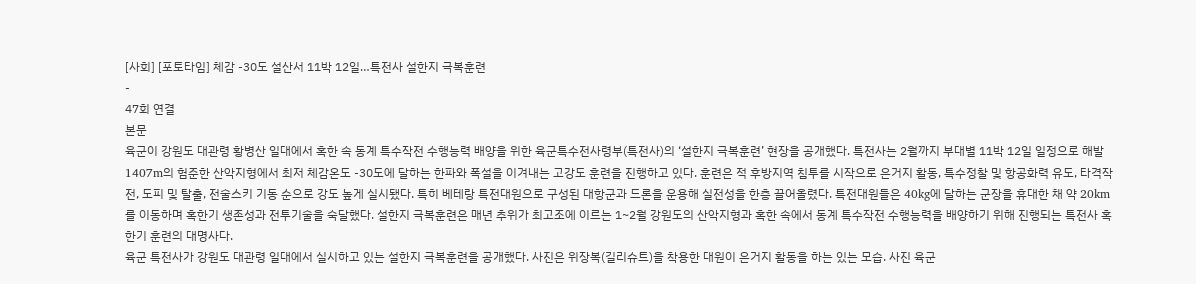[사회] [포토타임] 체감 -30도 설산서 11박 12일…특전사 설한지 극복훈련
-
47회 연결
본문
육군이 강원도 대관령 황병산 일대에서 혹한 속 동계 특수작전 수행능력 배양을 위한 육군특수전사령부(특전사)의 ‘설한지 극복훈련’ 현장을 공개했다. 특전사는 2월까지 부대별 11박 12일 일정으로 해발 1407m의 험준한 산악지형에서 최저 체감온도 -30도에 달하는 한파와 폭설을 이겨내는 고강도 훈련을 진행하고 있다. 훈련은 적 후방지역 침투를 시작으로 은거지 활동, 특수정찰 및 항공화력 유도, 타격작전, 도피 및 탈출, 전술스키 기동 순으로 강도 높게 실시됐다. 특히 베테랑 특전대원으로 구성된 대항군과 드론을 운용해 실전성을 한층 끌어올렸다. 특전대원들은 40kg에 달하는 군장을 휴대한 채 약 20km를 이동하며 혹한기 생존성과 전투기술을 숙달했다. 설한지 극복훈련은 매년 추위가 최고조에 이르는 1~2월 강원도의 산악지형과 혹한 속에서 동계 특수작전 수행능력을 배양하기 위해 진행되는 특전사 혹한기 훈련의 대명사다.
육군 특전사가 강원도 대관령 일대에서 실시하고 있는 설한지 극복훈련을 공개했다. 사진은 위장복(길리슈트)을 착용한 대원이 은거지 활동을 하는 있는 모습. 사진 육군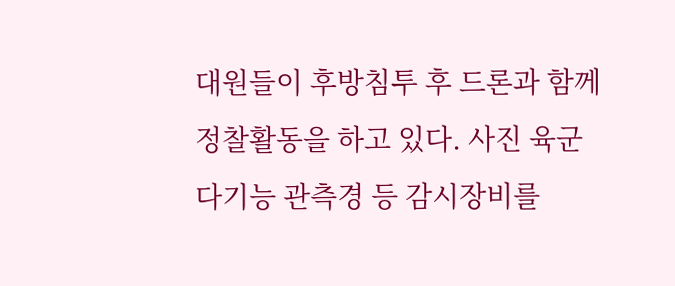대원들이 후방침투 후 드론과 함께 정찰활동을 하고 있다. 사진 육군
다기능 관측경 등 감시장비를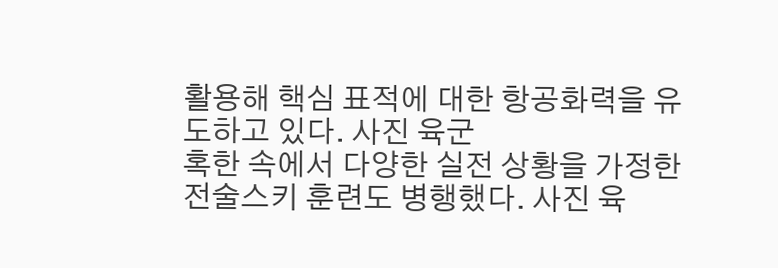활용해 핵심 표적에 대한 항공화력을 유도하고 있다. 사진 육군
혹한 속에서 다양한 실전 상황을 가정한 전술스키 훈련도 병행했다. 사진 육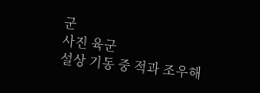군
사진 육군
설상 기동 중 적과 조우해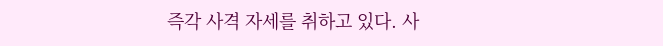즉각 사격 자세를 취하고 있다. 사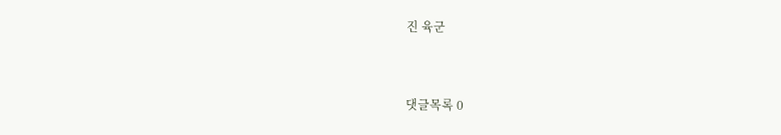진 육군



댓글목록 0